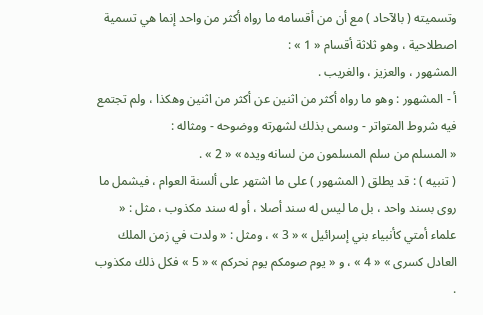وتسميته ( بالآحاد ) مع أن من أقسامه ما رواه أكثر من واحد إنما هي تسمية اصطلاحية ، وهو ثلاثة أقسام « 1 » :
المشهور ، والعزيز ، والغريب .
أ - المشهور : وهو ما رواه أكثر من اثنين عن أكثر من اثنين وهكذا ، ولم تجتمع فيه شروط المتواتر - وسمى بذلك لشهرته ووضوحه - ومثاله :
« المسلم من سلم المسلمون من لسانه ويده » « 2 » .
( تنبيه ) : قد يطلق ( المشهور ) على ما اشتهر على ألسنة العوام ، فيشمل ما روى بسند واحد ، بل ما ليس له سند أصلا ، أو له سند مكذوب ، مثل : « علماء أمتي كأنبياء بني إسرائيل » « 3 » ، ومثل : « ولدت في زمن الملك العادل كسرى » « 4 » ، و « يوم صومكم يوم نحركم » « 5 » فكل ذلك مكذوب .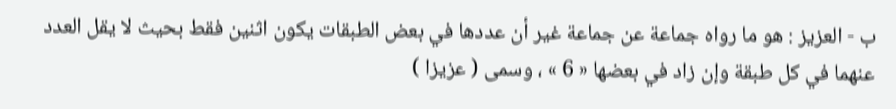ب - العزيز : هو ما رواه جماعة عن جماعة غير أن عددها في بعض الطبقات يكون اثنين فقط بحيث لا يقل العدد عنهما في كل طبقة وإن زاد في بعضها « 6 » ، وسمى ( عزيزا )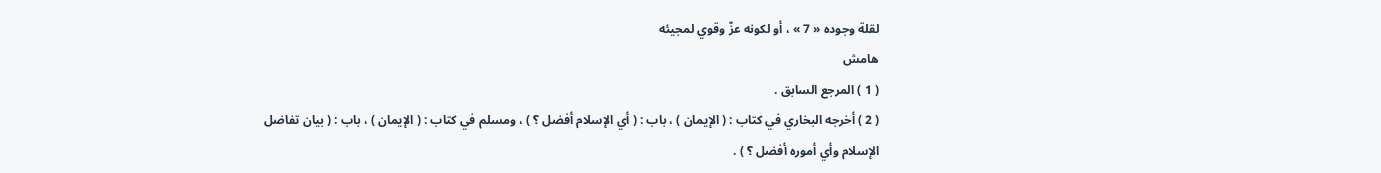لقلة وجوده « 7 » ، أو لكونه عزّ وقوي لمجيئه
هامش
( 1 ) المرجع السابق .
( 2 ) أخرجه البخاري في كتاب : ( الإيمان ) ، باب : ( أي الإسلام أفضل ؟ ) ، ومسلم في كتاب : ( الإيمان ) ، باب : ( بيان تفاضل الإسلام وأي أموره أفضل ؟ ) .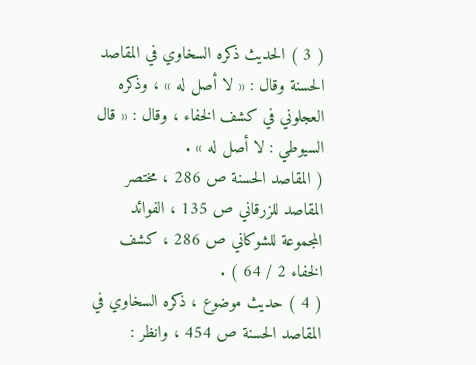( 3 ) الحديث ذكره السخاوي في المقاصد الحسنة وقال : « لا أصل له » ، وذكره العجلوني في كشف الخفاء ، وقال : « قال السيوطي : لا أصل له » .
( المقاصد الحسنة ص 286 ، مختصر المقاصد للزرقاني ص 135 ، الفوائد المجموعة للشوكاني ص 286 ، كشف الخفاء 2 / 64 ) .
( 4 ) حديث موضوع ، ذكره السخاوي في المقاصد الحسنة ص 454 ، وانظر :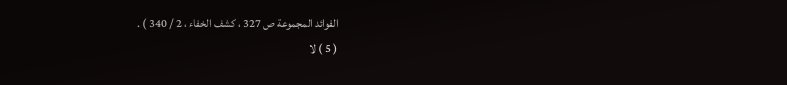الفوائد المجموعة ص 327 ، كشف الخفاء ، 2 / 340 ) .
( 5 ) لا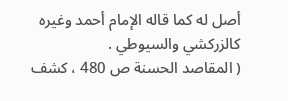أصل له كما قاله الإمام أحمد وغيره كالزركشي والسيوطي .
( المقاصد الحسنة ص 480 ، كشف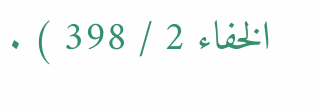الخفاء 2 / 398 ) .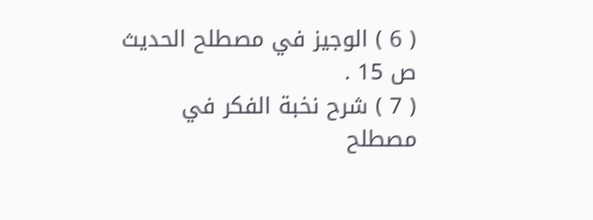( 6 ) الوجيز في مصطلح الحديث ص 15 .
( 7 ) شرح نخبة الفكر في مصطلح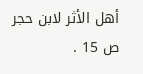أهل الأثر لابن حجر ص 15 .